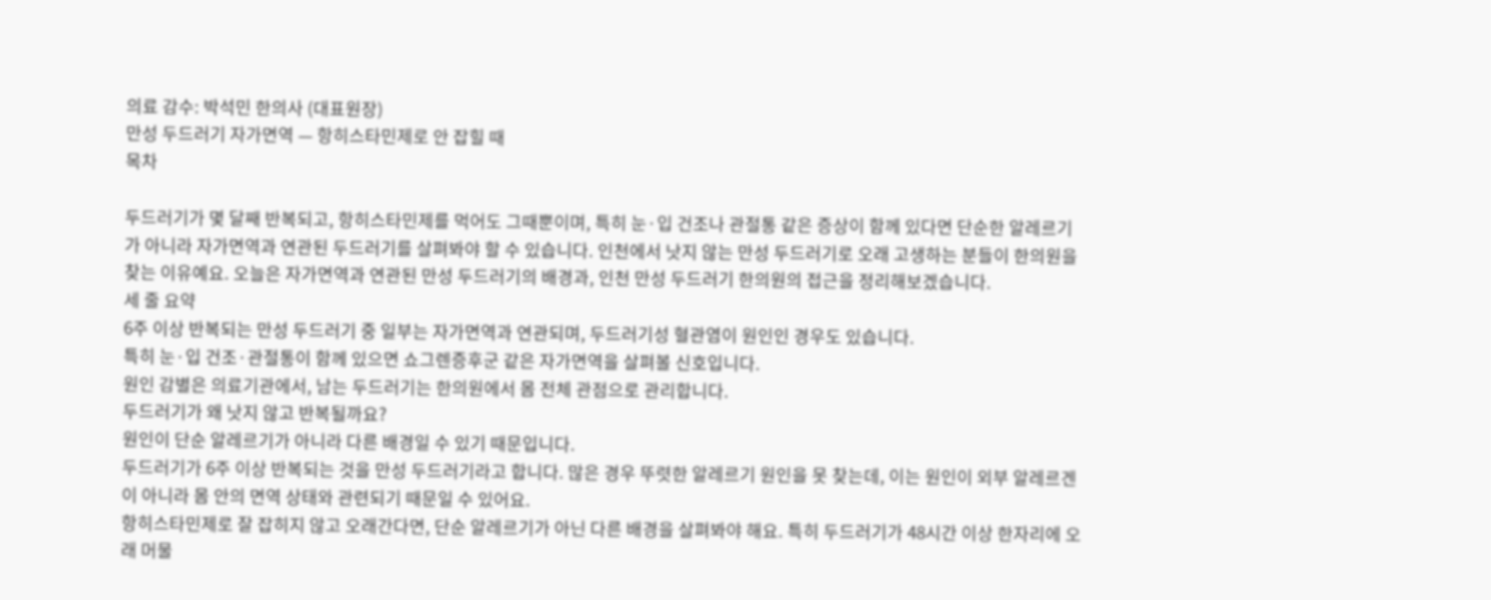의료 감수: 박석민 한의사 (대표원장)
만성 두드러기 자가면역 — 항히스타민제로 안 잡힐 때
목차

두드러기가 몇 달째 반복되고, 항히스타민제를 먹어도 그때뿐이며, 특히 눈·입 건조나 관절통 같은 증상이 함께 있다면 단순한 알레르기가 아니라 자가면역과 연관된 두드러기를 살펴봐야 할 수 있습니다. 인천에서 낫지 않는 만성 두드러기로 오래 고생하는 분들이 한의원을 찾는 이유예요. 오늘은 자가면역과 연관된 만성 두드러기의 배경과, 인천 만성 두드러기 한의원의 접근을 정리해보겠습니다.
세 줄 요약
6주 이상 반복되는 만성 두드러기 중 일부는 자가면역과 연관되며, 두드러기성 혈관염이 원인인 경우도 있습니다.
특히 눈·입 건조·관절통이 함께 있으면 쇼그렌증후군 같은 자가면역을 살펴볼 신호입니다.
원인 감별은 의료기관에서, 남는 두드러기는 한의원에서 몸 전체 관점으로 관리합니다.
두드러기가 왜 낫지 않고 반복될까요?
원인이 단순 알레르기가 아니라 다른 배경일 수 있기 때문입니다.
두드러기가 6주 이상 반복되는 것을 만성 두드러기라고 합니다. 많은 경우 뚜렷한 알레르기 원인을 못 찾는데, 이는 원인이 외부 알레르겐이 아니라 몸 안의 면역 상태와 관련되기 때문일 수 있어요.
항히스타민제로 잘 잡히지 않고 오래간다면, 단순 알레르기가 아닌 다른 배경을 살펴봐야 해요. 특히 두드러기가 48시간 이상 한자리에 오래 머물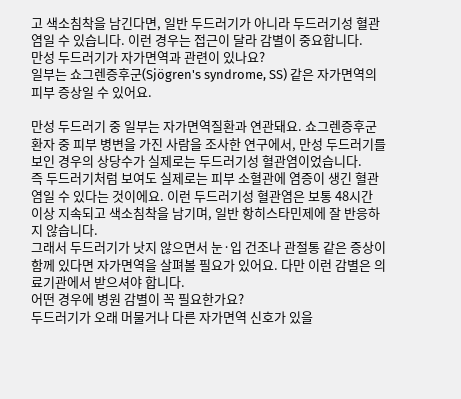고 색소침착을 남긴다면, 일반 두드러기가 아니라 두드러기성 혈관염일 수 있습니다. 이런 경우는 접근이 달라 감별이 중요합니다.
만성 두드러기가 자가면역과 관련이 있나요?
일부는 쇼그렌증후군(Sjögren's syndrome, SS) 같은 자가면역의 피부 증상일 수 있어요.

만성 두드러기 중 일부는 자가면역질환과 연관돼요. 쇼그렌증후군 환자 중 피부 병변을 가진 사람을 조사한 연구에서, 만성 두드러기를 보인 경우의 상당수가 실제로는 두드러기성 혈관염이었습니다.
즉 두드러기처럼 보여도 실제로는 피부 소혈관에 염증이 생긴 혈관염일 수 있다는 것이에요. 이런 두드러기성 혈관염은 보통 48시간 이상 지속되고 색소침착을 남기며, 일반 항히스타민제에 잘 반응하지 않습니다.
그래서 두드러기가 낫지 않으면서 눈·입 건조나 관절통 같은 증상이 함께 있다면 자가면역을 살펴볼 필요가 있어요. 다만 이런 감별은 의료기관에서 받으셔야 합니다.
어떤 경우에 병원 감별이 꼭 필요한가요?
두드러기가 오래 머물거나 다른 자가면역 신호가 있을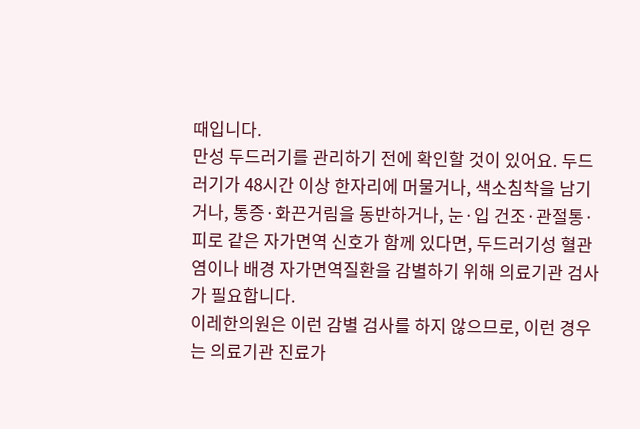때입니다.
만성 두드러기를 관리하기 전에 확인할 것이 있어요. 두드러기가 48시간 이상 한자리에 머물거나, 색소침착을 남기거나, 통증·화끈거림을 동반하거나, 눈·입 건조·관절통·피로 같은 자가면역 신호가 함께 있다면, 두드러기성 혈관염이나 배경 자가면역질환을 감별하기 위해 의료기관 검사가 필요합니다.
이레한의원은 이런 감별 검사를 하지 않으므로, 이런 경우는 의료기관 진료가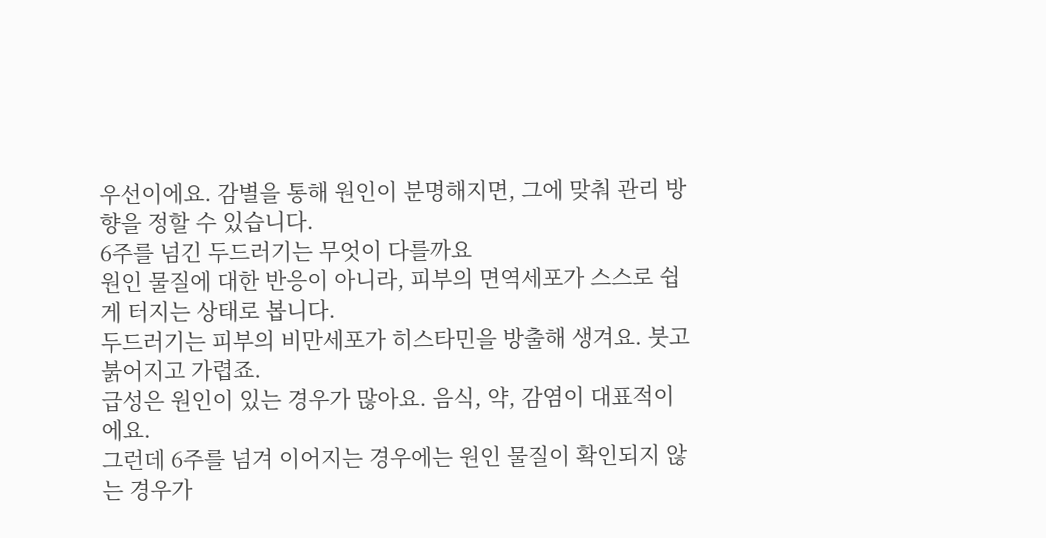우선이에요. 감별을 통해 원인이 분명해지면, 그에 맞춰 관리 방향을 정할 수 있습니다.
6주를 넘긴 두드러기는 무엇이 다를까요
원인 물질에 대한 반응이 아니라, 피부의 면역세포가 스스로 쉽게 터지는 상태로 봅니다.
두드러기는 피부의 비만세포가 히스타민을 방출해 생겨요. 붓고 붉어지고 가렵죠.
급성은 원인이 있는 경우가 많아요. 음식, 약, 감염이 대표적이에요.
그런데 6주를 넘겨 이어지는 경우에는 원인 물질이 확인되지 않는 경우가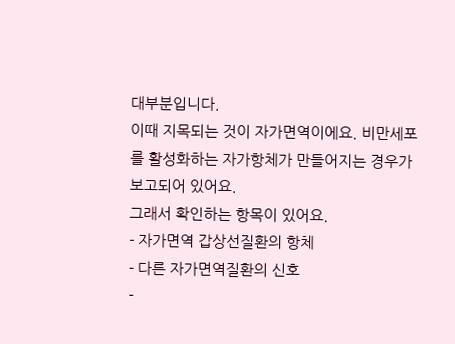대부분입니다.
이때 지목되는 것이 자가면역이에요. 비만세포를 활성화하는 자가항체가 만들어지는 경우가 보고되어 있어요.
그래서 확인하는 항목이 있어요.
- 자가면역 갑상선질환의 항체
- 다른 자가면역질환의 신호
-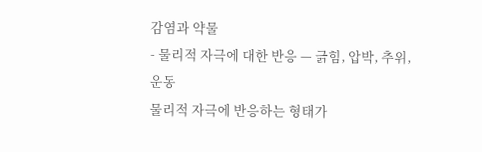감염과 약물
- 물리적 자극에 대한 반응 — 긁힘, 압박, 추위, 운동
물리적 자극에 반응하는 형태가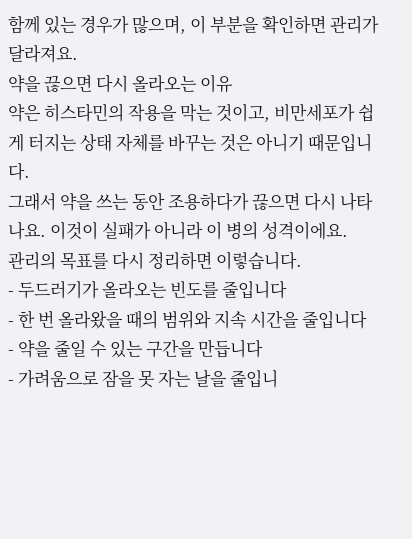함께 있는 경우가 많으며, 이 부분을 확인하면 관리가 달라져요.
약을 끊으면 다시 올라오는 이유
약은 히스타민의 작용을 막는 것이고, 비만세포가 쉽게 터지는 상태 자체를 바꾸는 것은 아니기 때문입니다.
그래서 약을 쓰는 동안 조용하다가 끊으면 다시 나타나요. 이것이 실패가 아니라 이 병의 성격이에요.
관리의 목표를 다시 정리하면 이렇습니다.
- 두드러기가 올라오는 빈도를 줄입니다
- 한 번 올라왔을 때의 범위와 지속 시간을 줄입니다
- 약을 줄일 수 있는 구간을 만듭니다
- 가려움으로 잠을 못 자는 날을 줄입니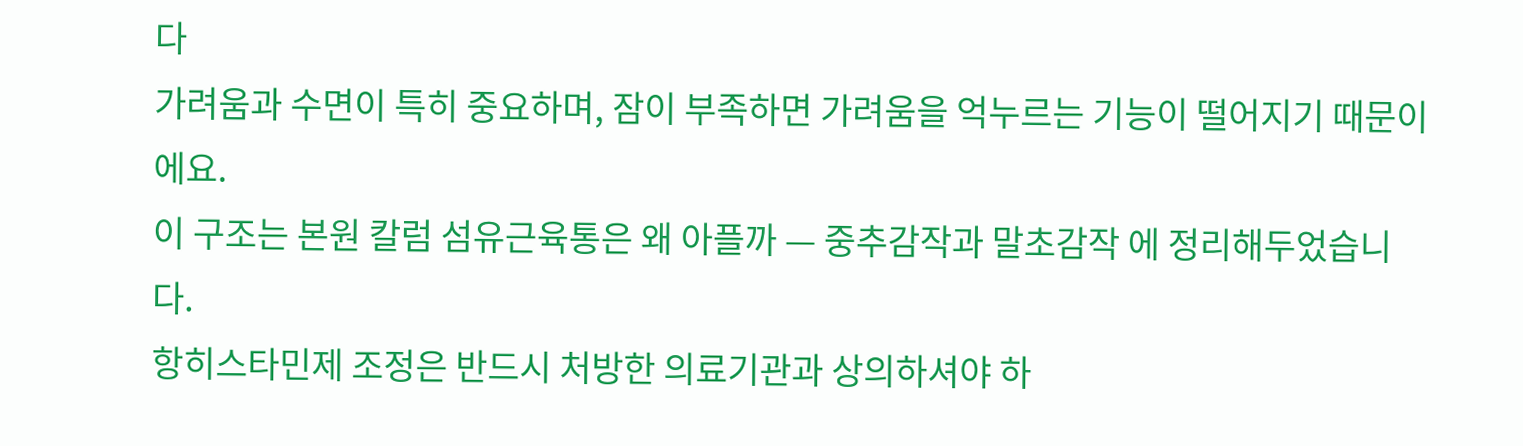다
가려움과 수면이 특히 중요하며, 잠이 부족하면 가려움을 억누르는 기능이 떨어지기 때문이에요.
이 구조는 본원 칼럼 섬유근육통은 왜 아플까 — 중추감작과 말초감작 에 정리해두었습니다.
항히스타민제 조정은 반드시 처방한 의료기관과 상의하셔야 하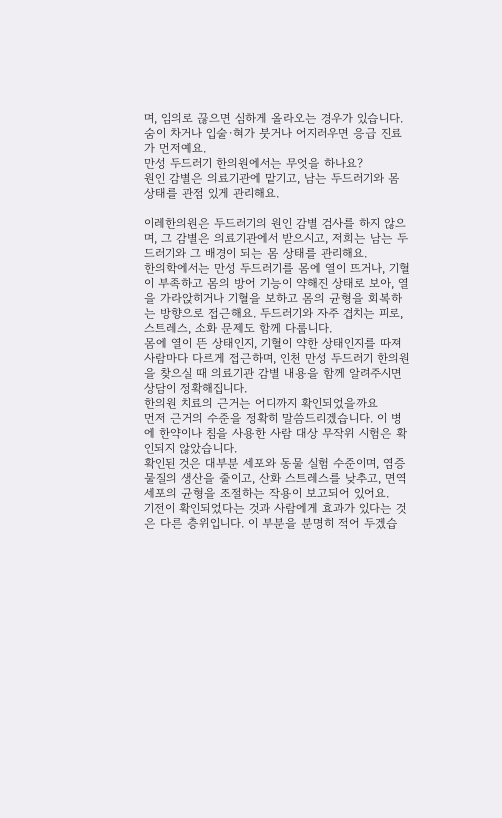며, 임의로 끊으면 심하게 올라오는 경우가 있습니다.
숨이 차거나 입술·혀가 붓거나 어지러우면 응급 진료가 먼저예요.
만성 두드러기 한의원에서는 무엇을 하나요?
원인 감별은 의료기관에 맡기고, 남는 두드러기와 몸 상태를 관점 있게 관리해요.

이레한의원은 두드러기의 원인 감별 검사를 하지 않으며, 그 감별은 의료기관에서 받으시고, 저희는 남는 두드러기와 그 배경이 되는 몸 상태를 관리해요.
한의학에서는 만성 두드러기를 몸에 열이 뜨거나, 기혈이 부족하고 몸의 방어 기능이 약해진 상태로 보아, 열을 가라앉히거나 기혈을 보하고 몸의 균형을 회복하는 방향으로 접근해요. 두드러기와 자주 겹치는 피로, 스트레스, 소화 문제도 함께 다룹니다.
몸에 열이 뜬 상태인지, 기혈이 약한 상태인지를 따져 사람마다 다르게 접근하며, 인천 만성 두드러기 한의원을 찾으실 때 의료기관 감별 내용을 함께 알려주시면 상담이 정확해집니다.
한의원 치료의 근거는 어디까지 확인되었을까요
먼저 근거의 수준을 정확히 말씀드리겠습니다. 이 병에 한약이나 침을 사용한 사람 대상 무작위 시험은 확인되지 않았습니다.
확인된 것은 대부분 세포와 동물 실험 수준이며, 염증 물질의 생산을 줄이고, 산화 스트레스를 낮추고, 면역세포의 균형을 조절하는 작용이 보고되어 있어요.
기전이 확인되었다는 것과 사람에게 효과가 있다는 것은 다른 층위입니다. 이 부분을 분명히 적어 두겠습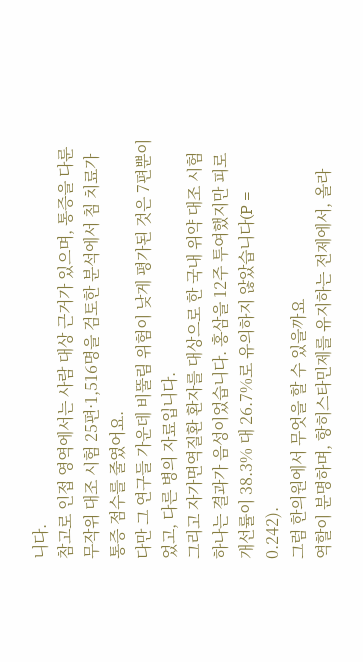니다.
참고로 인접 영역에서는 사람 대상 근거가 있으며, 통증을 다룬 무작위 대조 시험 25편·1,516명을 검토한 분석에서 침 치료가 통증 점수를 줄였어요.
다만 그 연구들 가운데 비뚤림 위험이 낮게 평가된 것은 7편뿐이었고, 다른 병의 자료입니다.
그리고 자가면역질환 환자를 대상으로 한 국내 위약 대조 시험 하나는 결과가 음성이었습니다. 홍삼을 12주 투여했지만 피로 개선률이 38.3% 대 26.7%로 유의하지 않았습니다(P = 0.242).
그럼 한의원에서 무엇을 할 수 있을까요
역할이 분명하며, 항히스타민제를 유지하는 전제에서, 올라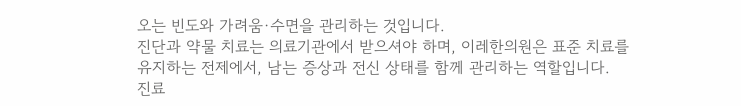오는 빈도와 가려움·수면을 관리하는 것입니다.
진단과 약물 치료는 의료기관에서 받으셔야 하며, 이레한의원은 표준 치료를 유지하는 전제에서, 남는 증상과 전신 상태를 함께 관리하는 역할입니다.
진료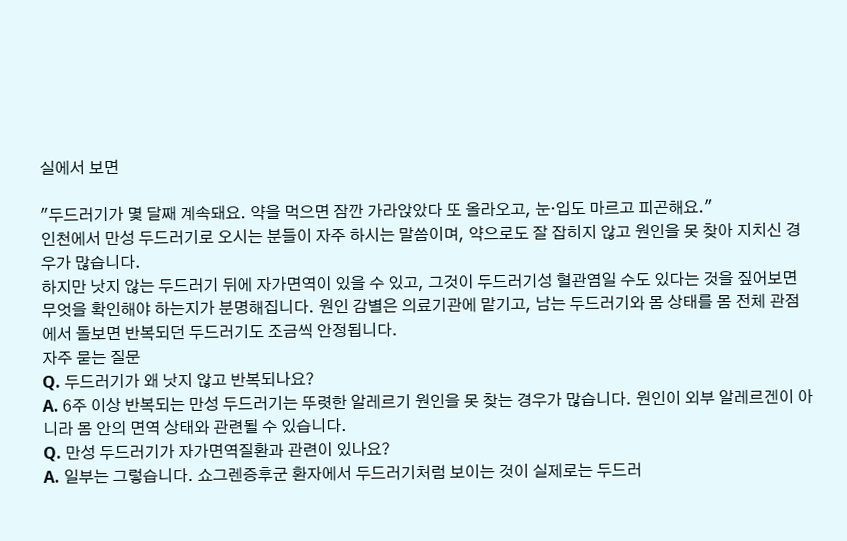실에서 보면

"두드러기가 몇 달째 계속돼요. 약을 먹으면 잠깐 가라앉았다 또 올라오고, 눈·입도 마르고 피곤해요."
인천에서 만성 두드러기로 오시는 분들이 자주 하시는 말씀이며, 약으로도 잘 잡히지 않고 원인을 못 찾아 지치신 경우가 많습니다.
하지만 낫지 않는 두드러기 뒤에 자가면역이 있을 수 있고, 그것이 두드러기성 혈관염일 수도 있다는 것을 짚어보면 무엇을 확인해야 하는지가 분명해집니다. 원인 감별은 의료기관에 맡기고, 남는 두드러기와 몸 상태를 몸 전체 관점에서 돌보면 반복되던 두드러기도 조금씩 안정됩니다.
자주 묻는 질문
Q. 두드러기가 왜 낫지 않고 반복되나요?
A. 6주 이상 반복되는 만성 두드러기는 뚜렷한 알레르기 원인을 못 찾는 경우가 많습니다. 원인이 외부 알레르겐이 아니라 몸 안의 면역 상태와 관련될 수 있습니다.
Q. 만성 두드러기가 자가면역질환과 관련이 있나요?
A. 일부는 그렇습니다. 쇼그렌증후군 환자에서 두드러기처럼 보이는 것이 실제로는 두드러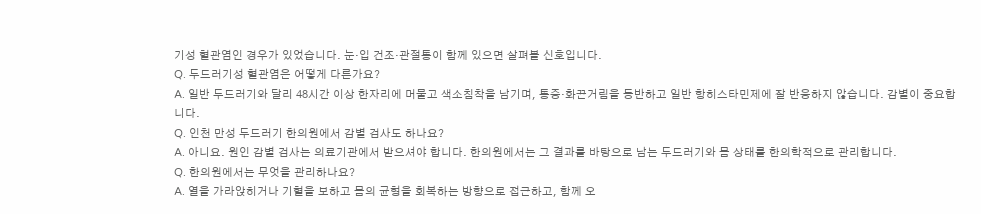기성 혈관염인 경우가 있었습니다. 눈·입 건조·관절통이 함께 있으면 살펴볼 신호입니다.
Q. 두드러기성 혈관염은 어떻게 다른가요?
A. 일반 두드러기와 달리 48시간 이상 한자리에 머물고 색소침착을 남기며, 통증·화끈거림을 동반하고 일반 항히스타민제에 잘 반응하지 않습니다. 감별이 중요합니다.
Q. 인천 만성 두드러기 한의원에서 감별 검사도 하나요?
A. 아니요. 원인 감별 검사는 의료기관에서 받으셔야 합니다. 한의원에서는 그 결과를 바탕으로 남는 두드러기와 몸 상태를 한의학적으로 관리합니다.
Q. 한의원에서는 무엇을 관리하나요?
A. 열을 가라앉히거나 기혈을 보하고 몸의 균형을 회복하는 방향으로 접근하고, 함께 오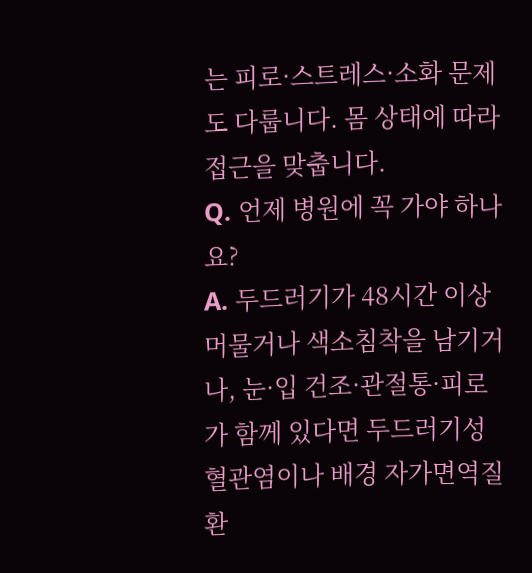는 피로·스트레스·소화 문제도 다룹니다. 몸 상태에 따라 접근을 맞춥니다.
Q. 언제 병원에 꼭 가야 하나요?
A. 두드러기가 48시간 이상 머물거나 색소침착을 남기거나, 눈·입 건조·관절통·피로가 함께 있다면 두드러기성 혈관염이나 배경 자가면역질환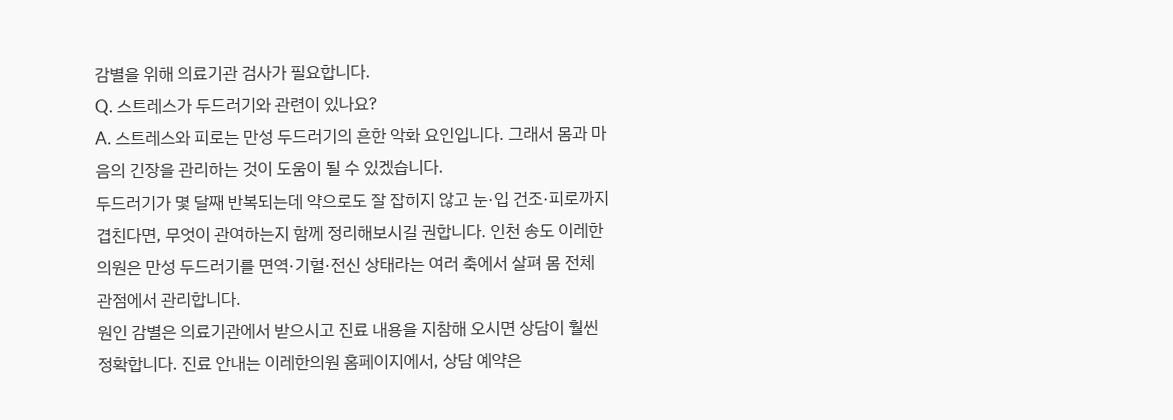감별을 위해 의료기관 검사가 필요합니다.
Q. 스트레스가 두드러기와 관련이 있나요?
A. 스트레스와 피로는 만성 두드러기의 흔한 악화 요인입니다. 그래서 몸과 마음의 긴장을 관리하는 것이 도움이 될 수 있겠습니다.
두드러기가 몇 달째 반복되는데 약으로도 잘 잡히지 않고 눈·입 건조·피로까지 겹친다면, 무엇이 관여하는지 함께 정리해보시길 권합니다. 인천 송도 이레한의원은 만성 두드러기를 면역·기혈·전신 상태라는 여러 축에서 살펴 몸 전체 관점에서 관리합니다.
원인 감별은 의료기관에서 받으시고 진료 내용을 지참해 오시면 상담이 훨씬 정확합니다. 진료 안내는 이레한의원 홈페이지에서, 상담 예약은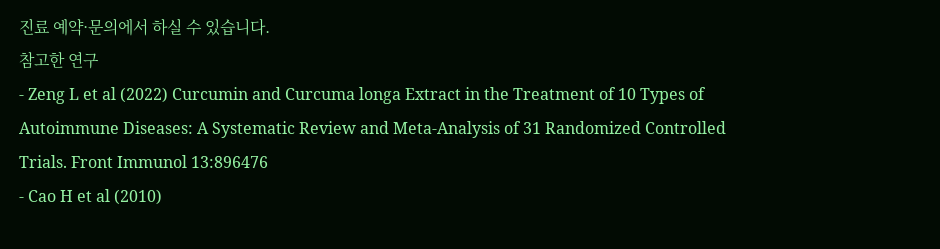진료 예약·문의에서 하실 수 있습니다.
참고한 연구
- Zeng L et al (2022) Curcumin and Curcuma longa Extract in the Treatment of 10 Types of Autoimmune Diseases: A Systematic Review and Meta-Analysis of 31 Randomized Controlled Trials. Front Immunol 13:896476
- Cao H et al (2010)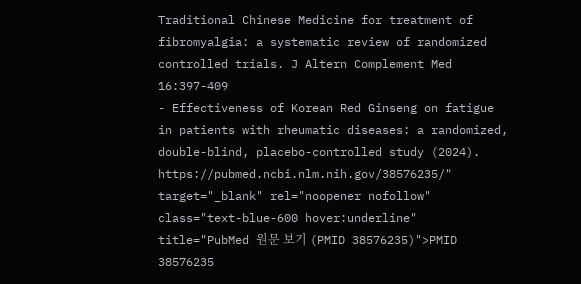Traditional Chinese Medicine for treatment of fibromyalgia: a systematic review of randomized controlled trials. J Altern Complement Med 16:397-409
- Effectiveness of Korean Red Ginseng on fatigue in patients with rheumatic diseases: a randomized, double-blind, placebo-controlled study (2024). https://pubmed.ncbi.nlm.nih.gov/38576235/" target="_blank" rel="noopener nofollow" class="text-blue-600 hover:underline" title="PubMed 원문 보기 (PMID 38576235)">PMID 38576235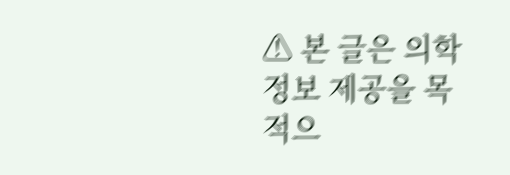⚠ 본 글은 의학 정보 제공을 목적으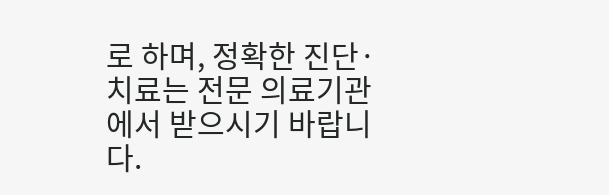로 하며, 정확한 진단·치료는 전문 의료기관에서 받으시기 바랍니다.